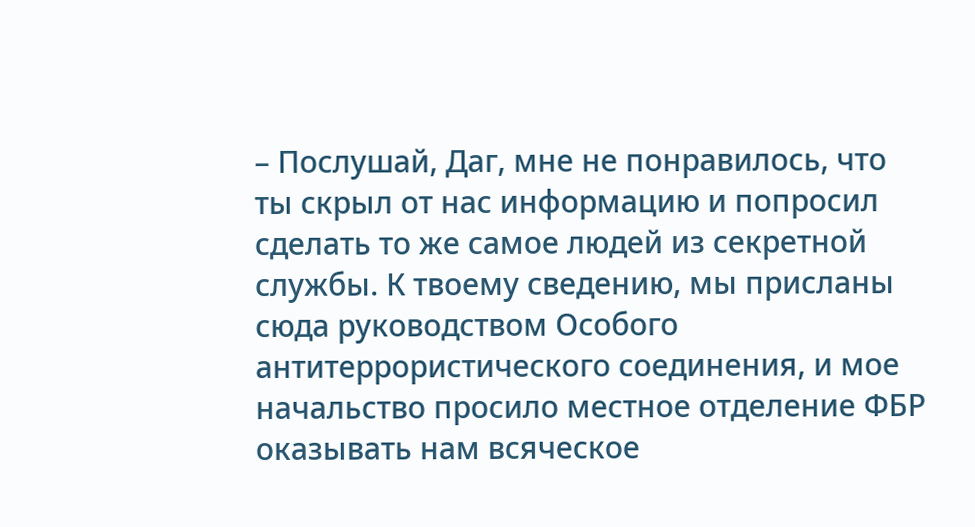– Послушай, Даг, мне не понравилось, что ты скрыл от нас информацию и попросил сделать то же самое людей из секретной службы. К твоему сведению, мы присланы сюда руководством Особого антитеррористического соединения, и мое начальство просило местное отделение ФБР оказывать нам всяческое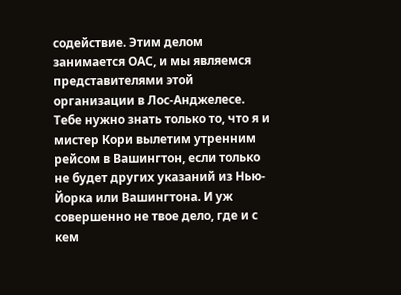содействие. Этим делом занимается ОАС, и мы являемся представителями этой организации в Лос-Анджелесе. Тебе нужно знать только то, что я и мистер Кори вылетим утренним рейсом в Вашингтон, если только не будет других указаний из Нью-Йорка или Вашингтона. И уж совершенно не твое дело, где и с кем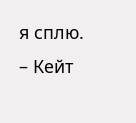я сплю. – Кейт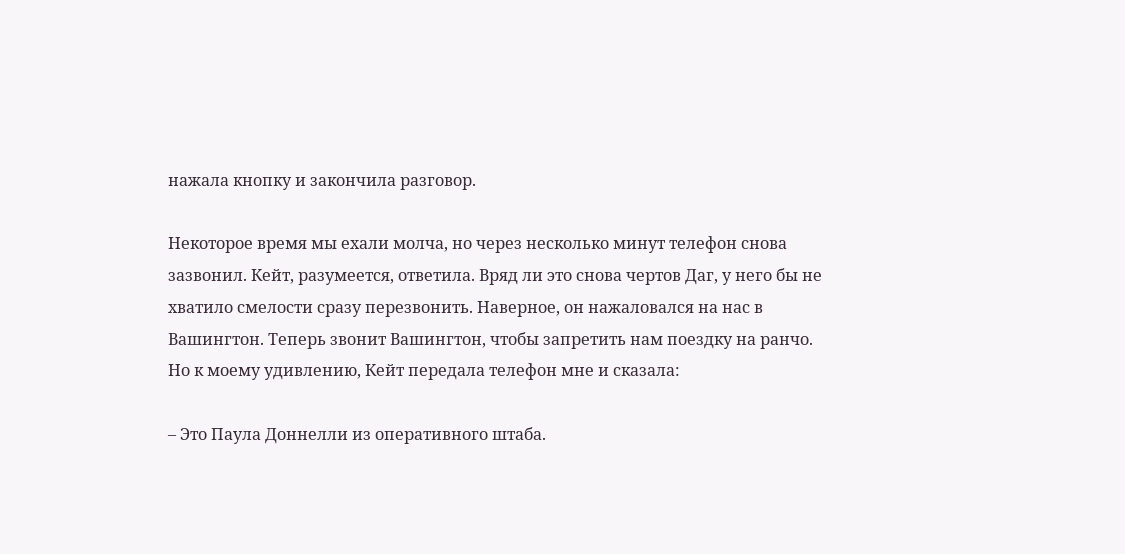нажала кнопку и закончила разговор.

Некоторое время мы ехали молча, но через несколько минут телефон снова зазвонил. Кейт, разумеется, ответила. Вряд ли это снова чертов Даг, у него бы не хватило смелости сразу перезвонить. Наверное, он нажаловался на нас в Вашингтон. Теперь звонит Вашингтон, чтобы запретить нам поездку на ранчо. Но к моему удивлению, Кейт передала телефон мне и сказала:

– Это Паула Доннелли из оперативного штаба.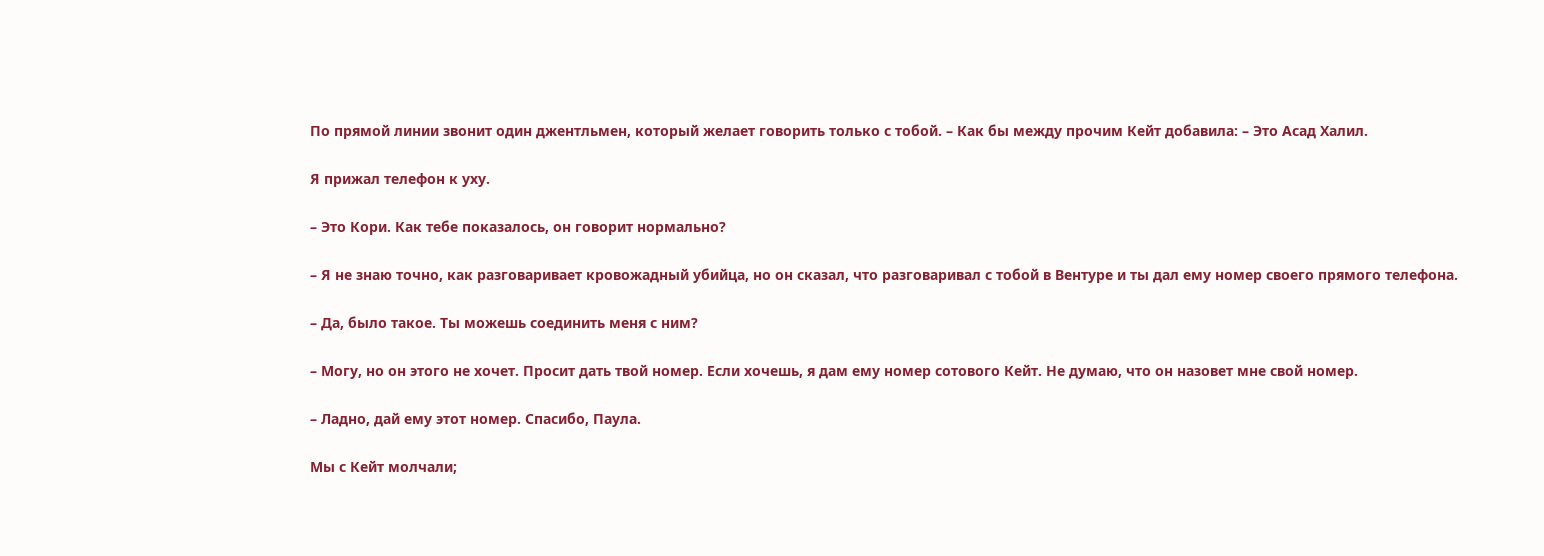По прямой линии звонит один джентльмен, который желает говорить только с тобой. – Как бы между прочим Кейт добавила: – Это Асад Халил.

Я прижал телефон к уху.

– Это Кори. Как тебе показалось, он говорит нормально?

– Я не знаю точно, как разговаривает кровожадный убийца, но он сказал, что разговаривал с тобой в Вентуре и ты дал ему номер своего прямого телефона.

– Да, было такое. Ты можешь соединить меня с ним?

– Могу, но он этого не хочет. Просит дать твой номер. Если хочешь, я дам ему номер сотового Кейт. Не думаю, что он назовет мне свой номер.

– Ладно, дай ему этот номер. Спасибо, Паула.

Мы с Кейт молчали;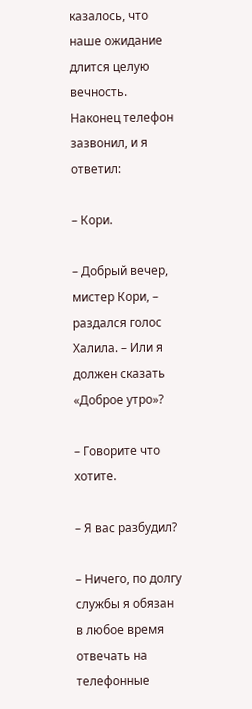казалось, что наше ожидание длится целую вечность. Наконец телефон зазвонил, и я ответил:

– Кори.

– Добрый вечер, мистер Кори, – раздался голос Халила. – Или я должен сказать «Доброе утро»?

– Говорите что хотите.

– Я вас разбудил?

– Ничего, по долгу службы я обязан в любое время отвечать на телефонные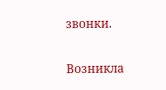звонки.

Возникла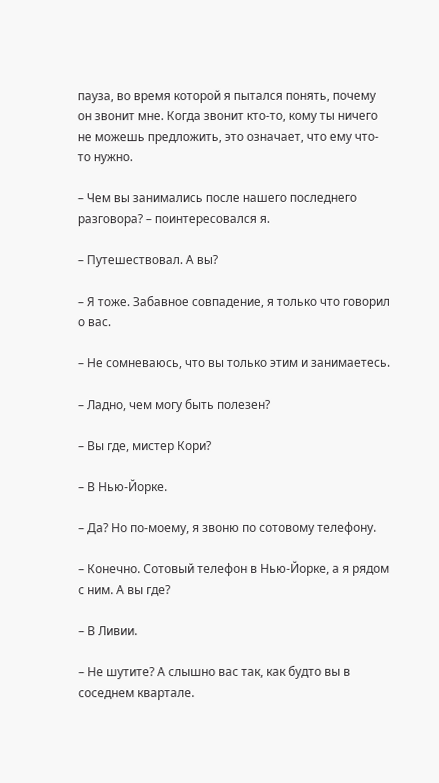пауза, во время которой я пытался понять, почему он звонит мне. Когда звонит кто-то, кому ты ничего не можешь предложить, это означает, что ему что-то нужно.

– Чем вы занимались после нашего последнего разговора? – поинтересовался я.

– Путешествовал. А вы?

– Я тоже. Забавное совпадение, я только что говорил о вас.

– Не сомневаюсь, что вы только этим и занимаетесь.

– Ладно, чем могу быть полезен?

– Вы где, мистер Кори?

– В Нью-Йорке.

– Да? Но по-моему, я звоню по сотовому телефону.

– Конечно. Сотовый телефон в Нью-Йорке, а я рядом с ним. А вы где?

– В Ливии.

– Не шутите? А слышно вас так, как будто вы в соседнем квартале.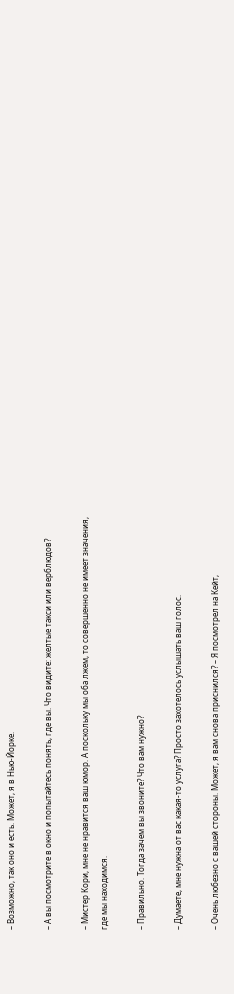– Возможно, так оно и есть. Может, я в Нью-Йорке.

– А вы посмотрите в окно и попытайтесь понять, где вы. Что видите: желтые такси или верблюдов?

– Мистер Кори, мне не нравится ваш юмор. А поскольку мы оба лжем, то совершенно не имеет значения, где мы находимся.

– Правильно. Тогда зачем вы звоните? Что вам нужно?

– Думаете, мне нужна от вас какая-то услуга? Просто захотелось услышать ваш голос.

– Очень любезно с вашей стороны. Может, я вам снова приснился? – Я посмотрел на Кейт,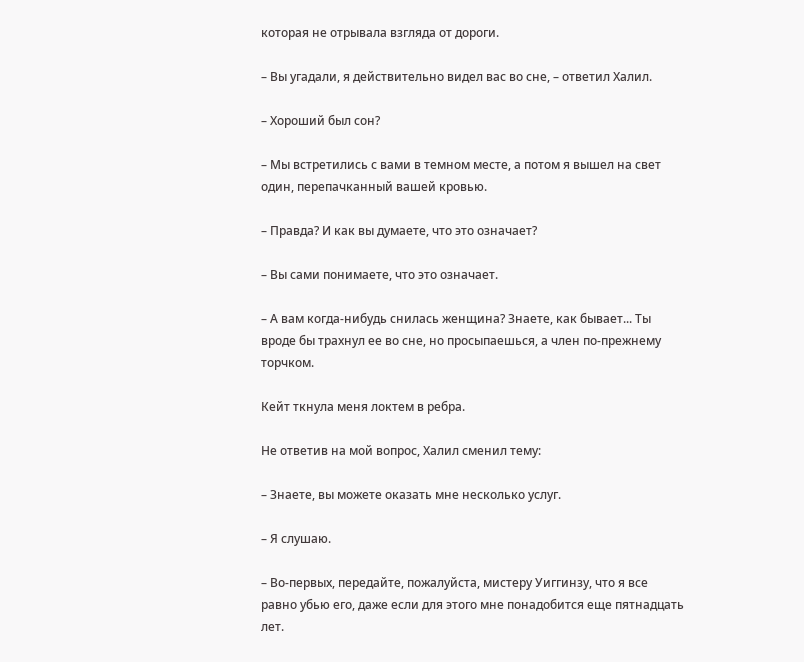которая не отрывала взгляда от дороги.

– Вы угадали, я действительно видел вас во сне, – ответил Халил.

– Хороший был сон?

– Мы встретились с вами в темном месте, а потом я вышел на свет один, перепачканный вашей кровью.

– Правда? И как вы думаете, что это означает?

– Вы сами понимаете, что это означает.

– А вам когда-нибудь снилась женщина? Знаете, как бывает... Ты вроде бы трахнул ее во сне, но просыпаешься, а член по-прежнему торчком.

Кейт ткнула меня локтем в ребра.

Не ответив на мой вопрос, Халил сменил тему:

– Знаете, вы можете оказать мне несколько услуг.

– Я слушаю.

– Во-первых, передайте, пожалуйста, мистеру Уиггинзу, что я все равно убью его, даже если для этого мне понадобится еще пятнадцать лет.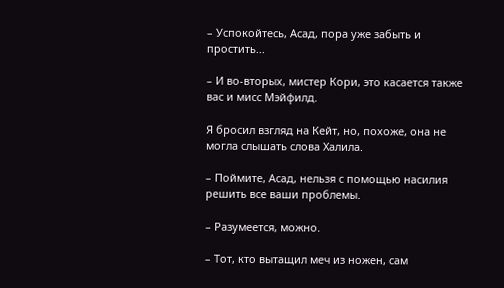– Успокойтесь, Асад, пора уже забыть и простить...

– И во-вторых, мистер Кори, это касается также вас и мисс Мэйфилд.

Я бросил взгляд на Кейт, но, похоже, она не могла слышать слова Халила.

– Поймите, Асад, нельзя с помощью насилия решить все ваши проблемы.

– Разумеется, можно.

– Тот, кто вытащил меч из ножен, сам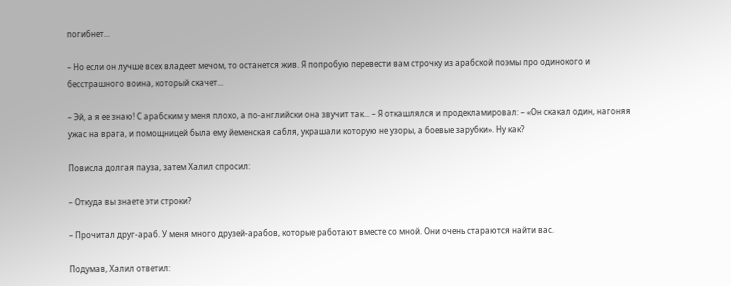погибнет...

– Но если он лучше всех владеет мечом, то останется жив. Я попробую перевести вам строчку из арабской поэмы про одинокого и бесстрашного воина, который скачет...

– Эй, а я ее знаю! С арабским у меня плохо, а по-английски она звучит так... – Я откашлялся и продекламировал: – «Он скакал один, нагоняя ужас на врага, и помощницей была ему йеменская сабля, украшали которую не узоры, а боевые зарубки». Ну как?

Повисла долгая пауза, затем Халил спросил:

– Откуда вы знаете эти строки?

– Прочитал друг-араб. У меня много друзей-арабов, которые работают вместе со мной. Они очень стараются найти вас.

Подумав, Халил ответил: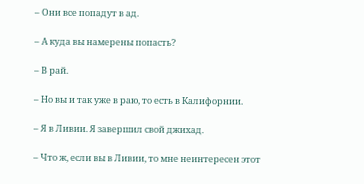– Они все попадут в ад.

– А куда вы намерены попасть?

– В рай.

– Но вы и так уже в раю, то есть в Калифорнии.

– Я в Ливии. Я завершил свой джихад.

– Что ж, если вы в Ливии, то мне неинтересен этот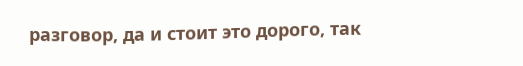разговор, да и стоит это дорого, так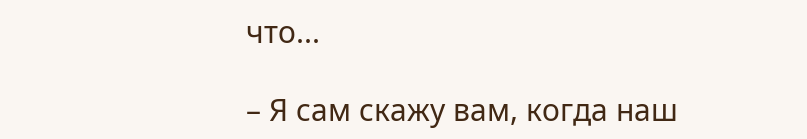что...

– Я сам скажу вам, когда наш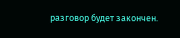разговор будет закончен.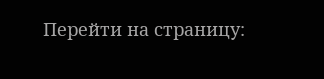Перейти на страницу: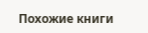Похожие книги